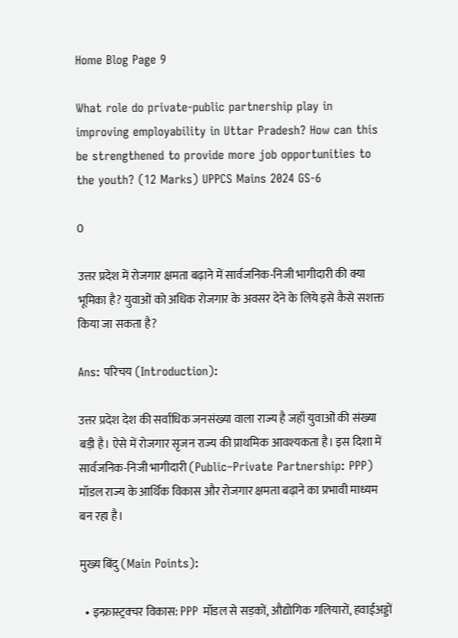Home Blog Page 9

What role do private-public partnership play in improving employability in Uttar Pradesh? How can this be strengthened to provide more job opportunities to the youth? (12 Marks) UPPCS Mains 2024 GS-6

0

उत्तर प्रदेश में रोजगार क्षमता बढ़ाने में सार्वजनिक-निजी भागीदारी की क्या भूमिका है? युवाओं को अधिक रोजगार के अवसर देने के लिये इसे कैसे सशक्त किया जा सकता है?

Ans: परिचय (Introduction):

उत्तर प्रदेश देश की सर्वाधिक जनसंख्या वाला राज्य है जहाँ युवाओं की संख्या बड़ी है। ऐसे में रोजगार सृजन राज्य की प्राथमिक आवश्यकता है। इस दिशा में सार्वजनिक-निजी भागीदारी (Public–Private Partnership: PPP) मॉडल राज्य के आर्थिक विकास और रोजगार क्षमता बढ़ाने का प्रभावी माध्यम बन रहा है।

मुख्य बिंदु (Main Points):

  • इन्फ्रास्ट्रक्चर विकास: PPP मॉडल से सड़कों, औद्योगिक गलियारों, हवाईअड्डों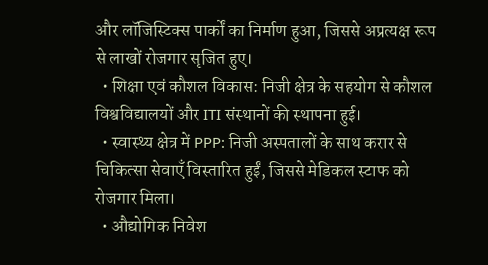और लॉजिस्टिक्स पार्कों का निर्माण हुआ, जिससे अप्रत्यक्ष रूप से लाखों रोजगार सृजित हुए।
  • शिक्षा एवं कौशल विकास: निजी क्षेत्र के सहयोग से कौशल विश्वविद्यालयों और ITI संस्थानों की स्थापना हुई।
  • स्वास्थ्य क्षेत्र में PPP: निजी अस्पतालों के साथ करार से चिकित्सा सेवाएँ विस्तारित हुईं, जिससे मेडिकल स्टाफ को रोजगार मिला।
  • औद्योगिक निवेश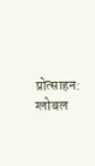प्रोत्साहन: ग्लोबल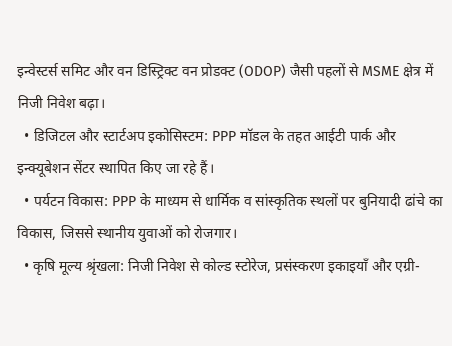इन्वेस्टर्स समिट और वन डिस्ट्रिक्ट वन प्रोडक्ट (ODOP) जैसी पहलों से MSME क्षेत्र में निजी निवेश बढ़ा।
  • डिजिटल और स्टार्टअप इकोसिस्टम: PPP मॉडल के तहत आईटी पार्क और इन्क्यूबेशन सेंटर स्थापित किए जा रहे हैं।
  • पर्यटन विकास: PPP के माध्यम से धार्मिक व सांस्कृतिक स्थलों पर बुनियादी ढांचे का विकास, जिससे स्थानीय युवाओं को रोजगार।
  • कृषि मूल्य श्रृंखला: निजी निवेश से कोल्ड स्टोरेज, प्रसंस्करण इकाइयाँ और एग्री-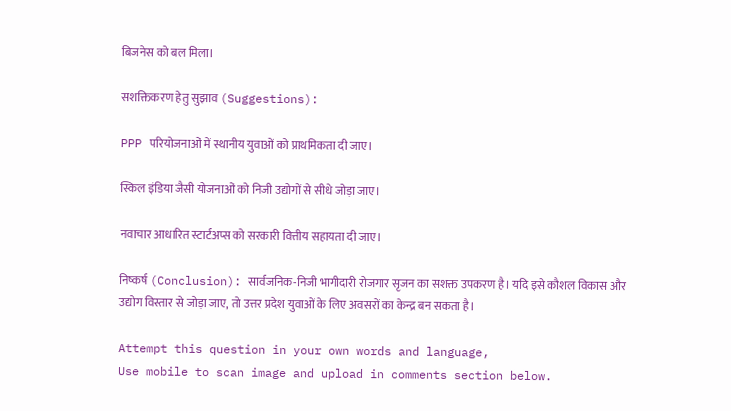बिजनेस को बल मिला।

सशक्तिकरण हेतु सुझाव (Suggestions):

PPP परियोजनाओं में स्थानीय युवाओं को प्राथमिकता दी जाए।

स्किल इंडिया जैसी योजनाओं को निजी उद्योगों से सीधे जोड़ा जाए।

नवाचार आधारित स्टार्टअप्स को सरकारी वित्तीय सहायता दी जाए।

निष्कर्ष (Conclusion): सार्वजनिक-निजी भागीदारी रोजगार सृजन का सशक्त उपकरण है। यदि इसे कौशल विकास और उद्योग विस्तार से जोड़ा जाए, तो उत्तर प्रदेश युवाओं के लिए अवसरों का केन्द्र बन सकता है।

Attempt this question in your own words and language,
Use mobile to scan image and upload in comments section below.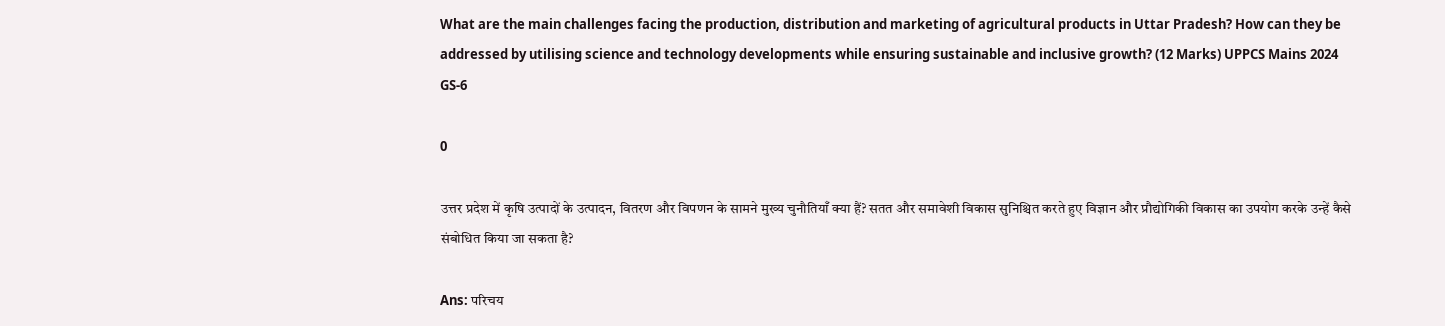What are the main challenges facing the production, distribution and marketing of agricultural products in Uttar Pradesh? How can they be addressed by utilising science and technology developments while ensuring sustainable and inclusive growth? (12 Marks) UPPCS Mains 2024 GS-6

0

उत्तर प्रदेश में कृषि उत्पादों के उत्पादन, वितरण और विपणन के सामने मुख्य चुनौतियाँ क्या हैं? सतत और समावेशी विकास सुनिश्चित करते हुए विज्ञान और प्रौद्योगिकी विकास का उपयोग करके उन्हें कैसे संबोधित किया जा सकता है?

Ans: परिचय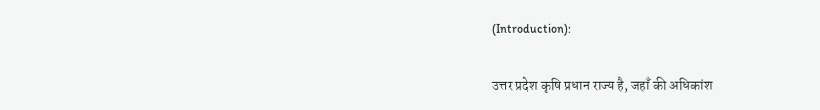(Introduction):

उत्तर प्रदेश कृषि प्रधान राज्य है, जहाँ की अधिकांश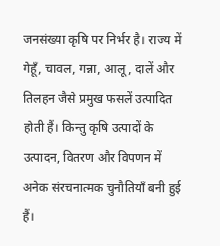जनसंख्या कृषि पर निर्भर है। राज्य में गेहूँ, चावल, गन्ना, आलू, दालें और तिलहन जैसे प्रमुख फसलें उत्पादित होती हैं। किन्तु कृषि उत्पादों के उत्पादन, वितरण और विपणन में अनेक संरचनात्मक चुनौतियाँ बनी हुई हैं।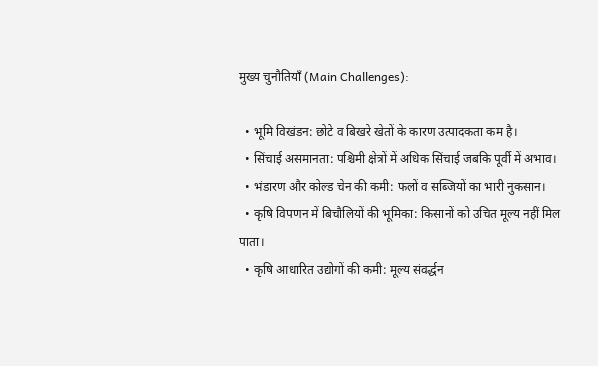मुख्य चुनौतियाँ (Main Challenges):

  • भूमि विखंडन: छोटे व बिखरे खेतों के कारण उत्पादकता कम है।
  • सिंचाई असमानता: पश्चिमी क्षेत्रों में अधिक सिंचाई जबकि पूर्वी में अभाव।
  • भंडारण और कोल्ड चेन की कमी: फलों व सब्जियों का भारी नुकसान।
  • कृषि विपणन में बिचौलियों की भूमिका: किसानों को उचित मूल्य नहीं मिल पाता।
  • कृषि आधारित उद्योगों की कमी: मूल्य संवर्द्धन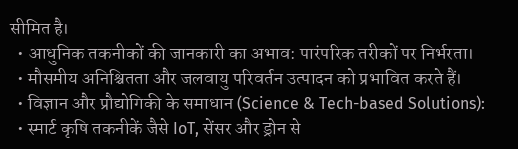सीमित है।
  • आधुनिक तकनीकों की जानकारी का अभाव: पारंपरिक तरीकों पर निर्भरता।
  • मौसमीय अनिश्चितता और जलवायु परिवर्तन उत्पादन को प्रभावित करते हैं।
  • विज्ञान और प्रौद्योगिकी के समाधान (Science & Tech-based Solutions):
  • स्मार्ट कृषि तकनीकें जैसे IoT, सेंसर और ड्रोन से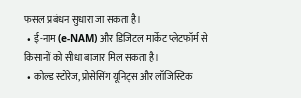फसल प्रबंधन सुधारा जा सकता है।
  • ई-नाम (e-NAM) और डिजिटल मार्केट प्लेटफॉर्म से किसानों को सीधा बाजार मिल सकता है।
  • कोल्ड स्टोरेज, प्रोसेसिंग यूनिट्स और लॉजिस्टिक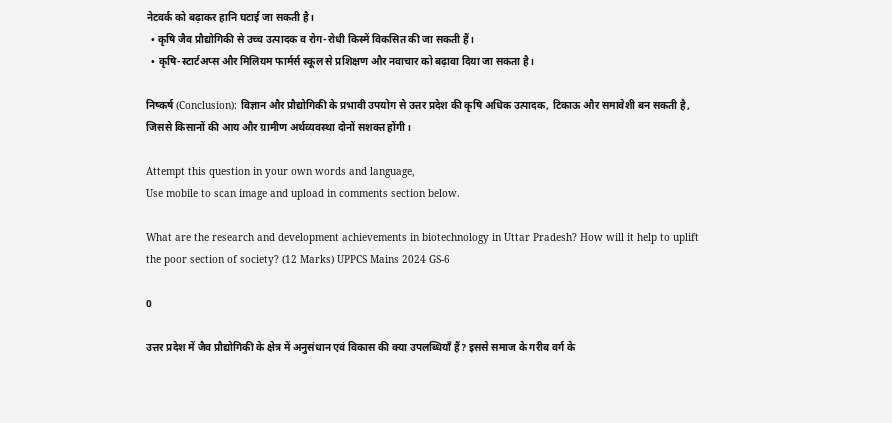नेटवर्क को बढ़ाकर हानि घटाई जा सकती है।
  • कृषि जैव प्रौद्योगिकी से उच्च उत्पादक व रोग-रोधी किस्में विकसित की जा सकती हैं।
  • कृषि-स्टार्टअप्स और मिलियम फार्मर्स स्कूल से प्रशिक्षण और नवाचार को बढ़ावा दिया जा सकता है।

निष्कर्ष (Conclusion): विज्ञान और प्रौद्योगिकी के प्रभावी उपयोग से उत्तर प्रदेश की कृषि अधिक उत्पादक, टिकाऊ और समावेशी बन सकती है, जिससे किसानों की आय और ग्रामीण अर्थव्यवस्था दोनों सशक्त होंगी।

Attempt this question in your own words and language,
Use mobile to scan image and upload in comments section below.

What are the research and development achievements in biotechnology in Uttar Pradesh? How will it help to uplift the poor section of society? (12 Marks) UPPCS Mains 2024 GS-6

0

उत्तर प्रदेश में जैव प्रौद्योगिकी के क्षेत्र में अनुसंधान एवं विकास की क्या उपलब्धियाँ हैं? इससे समाज के गरीब वर्ग के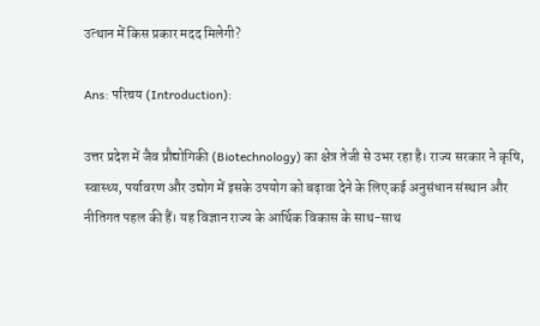उत्थान में किस प्रकार मदद मिलेगी?

Ans: परिचय (Introduction):

उत्तर प्रदेश में जैव प्रौद्योगिकी (Biotechnology) का क्षेत्र तेजी से उभर रहा है। राज्य सरकार ने कृषि, स्वास्थ्य, पर्यावरण और उद्योग में इसके उपयोग को बढ़ावा देने के लिए कई अनुसंधान संस्थान और नीतिगत पहल की हैं। यह विज्ञान राज्य के आर्थिक विकास के साथ-साथ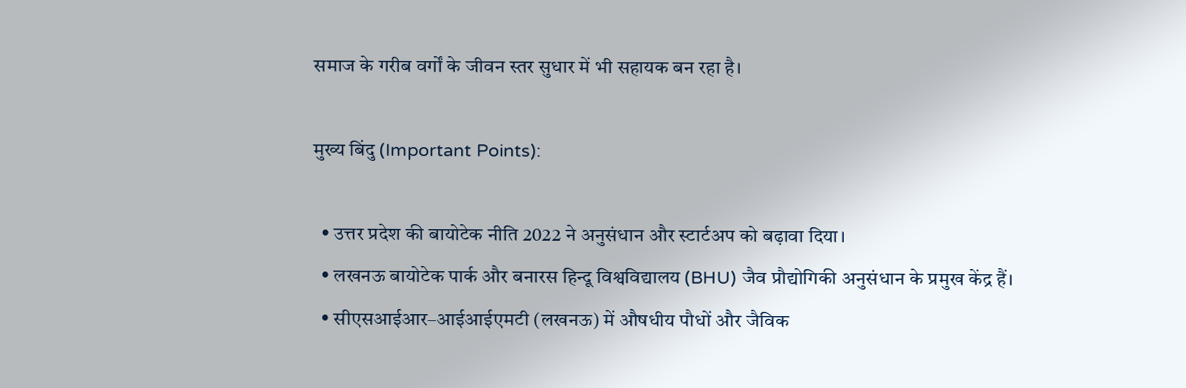समाज के गरीब वर्गों के जीवन स्तर सुधार में भी सहायक बन रहा है।

मुख्य बिंदु (Important Points):

  • उत्तर प्रदेश की बायोटेक नीति 2022 ने अनुसंधान और स्टार्टअप को बढ़ावा दिया।
  • लखनऊ बायोटेक पार्क और बनारस हिन्दू विश्वविद्यालय (BHU) जैव प्रौद्योगिकी अनुसंधान के प्रमुख केंद्र हैं।
  • सीएसआईआर–आईआईएमटी (लखनऊ) में औषधीय पौधों और जैविक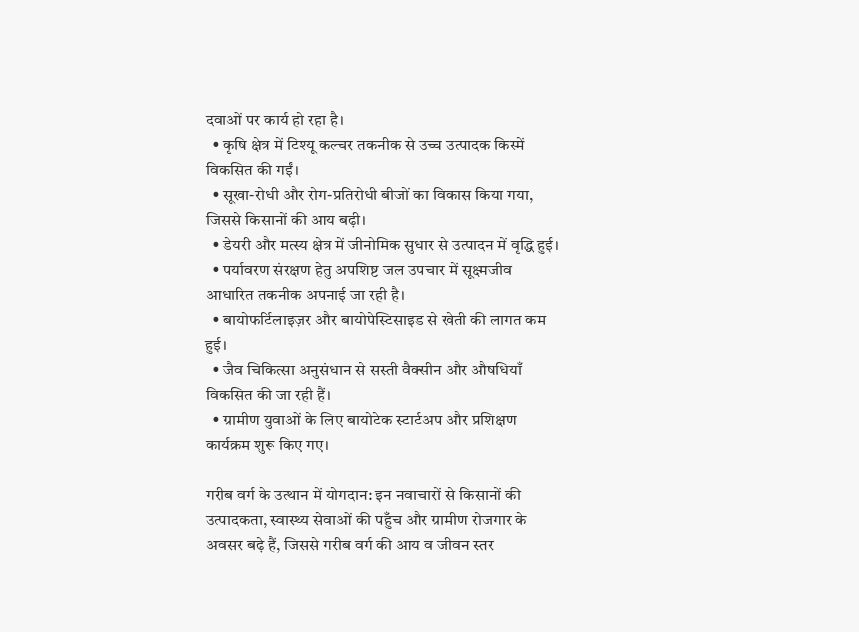दवाओं पर कार्य हो रहा है।
  • कृषि क्षेत्र में टिश्यू कल्चर तकनीक से उच्च उत्पादक किस्में विकसित की गईं।
  • सूखा-रोधी और रोग-प्रतिरोधी बीजों का विकास किया गया, जिससे किसानों की आय बढ़ी।
  • डेयरी और मत्स्य क्षेत्र में जीनोमिक सुधार से उत्पादन में वृद्धि हुई।
  • पर्यावरण संरक्षण हेतु अपशिष्ट जल उपचार में सूक्ष्मजीव आधारित तकनीक अपनाई जा रही है।
  • बायोफर्टिलाइज़र और बायोपेस्टिसाइड से खेती की लागत कम हुई।
  • जैव चिकित्सा अनुसंधान से सस्ती वैक्सीन और औषधियाँ विकसित की जा रही हैं।
  • ग्रामीण युवाओं के लिए बायोटेक स्टार्टअप और प्रशिक्षण कार्यक्रम शुरू किए गए।

गरीब वर्ग के उत्थान में योगदान: इन नवाचारों से किसानों की उत्पादकता, स्वास्थ्य सेवाओं की पहुँच और ग्रामीण रोजगार के अवसर बढ़े हैं, जिससे गरीब वर्ग की आय व जीवन स्तर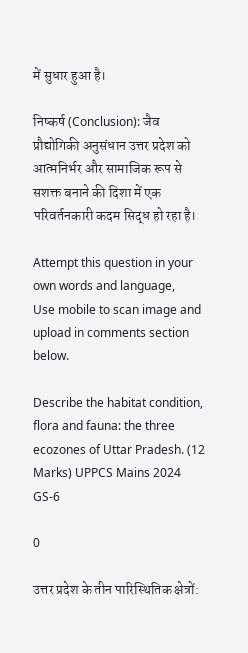में सुधार हुआ है।

निष्कर्ष (Conclusion): जैव प्रौद्योगिकी अनुसंधान उत्तर प्रदेश को आत्मनिर्भर और सामाजिक रूप से सशक्त बनाने की दिशा में एक परिवर्तनकारी कदम सिद्ध हो रहा है।

Attempt this question in your own words and language,
Use mobile to scan image and upload in comments section below.

Describe the habitat condition, flora and fauna: the three ecozones of Uttar Pradesh. (12 Marks) UPPCS Mains 2024 GS-6

0

उत्तर प्रदेश के तीन पारिस्थितिक क्षेत्रों: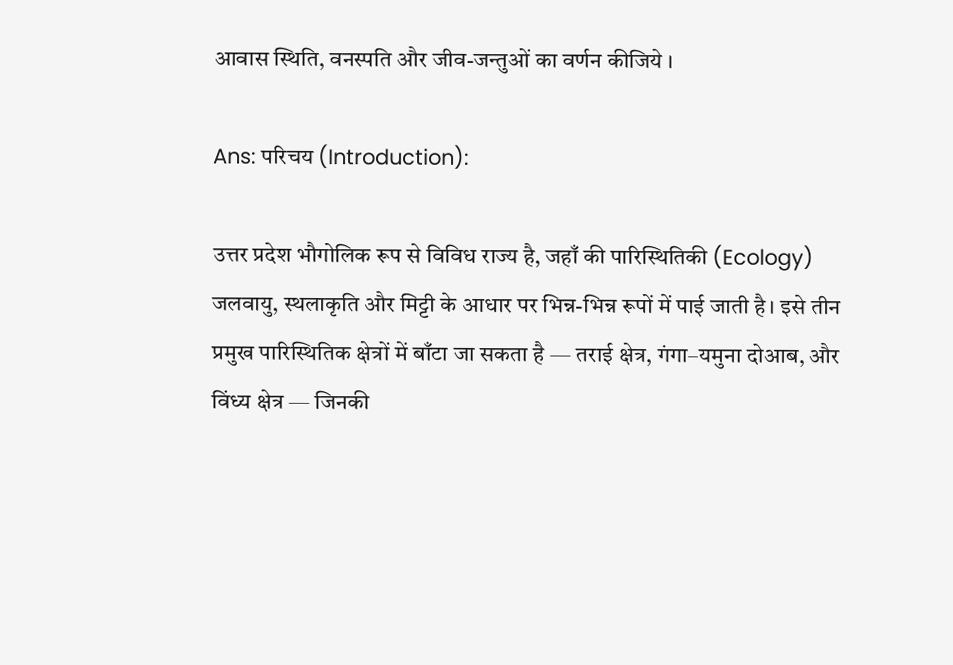आवास स्थिति, वनस्पति और जीव-जन्तुओं का वर्णन कीजिये ।

Ans: परिचय (Introduction):

उत्तर प्रदेश भौगोलिक रूप से विविध राज्य है, जहाँ की पारिस्थितिकी (Ecology) जलवायु, स्थलाकृति और मिट्टी के आधार पर भिन्न-भिन्न रूपों में पाई जाती है। इसे तीन प्रमुख पारिस्थितिक क्षेत्रों में बाँटा जा सकता है — तराई क्षेत्र, गंगा–यमुना दोआब, और विंध्य क्षेत्र — जिनकी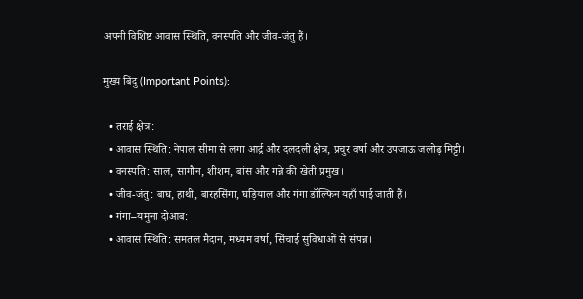अपनी विशिष्ट आवास स्थिति, वनस्पति और जीव-जंतु हैं।

मुख्य बिंदु (Important Points):

  • तराई क्षेत्र:
  • आवास स्थिति: नेपाल सीमा से लगा आर्द्र और दलदली क्षेत्र, प्रचुर वर्षा और उपजाऊ जलोढ़ मिट्टी।
  • वनस्पति: साल, सागौन, शीशम, बांस और गन्ने की खेती प्रमुख।
  • जीव-जंतु: बाघ, हाथी, बारहसिंगा, घड़ियाल और गंगा डॉल्फिन यहाँ पाई जाती हैं।
  • गंगा–यमुना दोआब:
  • आवास स्थिति: समतल मैदान, मध्यम वर्षा, सिंचाई सुविधाओं से संपन्न।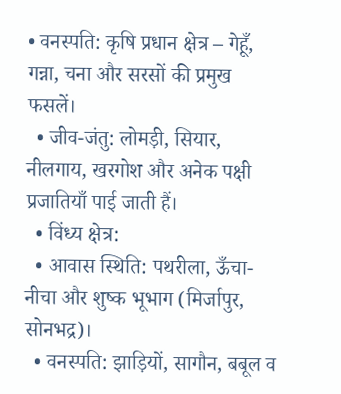• वनस्पति: कृषि प्रधान क्षेत्र – गेहूँ, गन्ना, चना और सरसों की प्रमुख फसलें।
  • जीव-जंतु: लोमड़ी, सियार, नीलगाय, खरगोश और अनेक पक्षी प्रजातियाँ पाई जाती हैं।
  • विंध्य क्षेत्र:
  • आवास स्थिति: पथरीला, ऊँचा-नीचा और शुष्क भूभाग (मिर्जापुर, सोनभद्र)।
  • वनस्पति: झाड़ियों, सागौन, बबूल व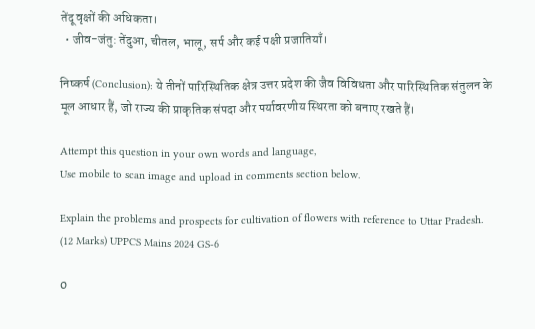तेंदू वृक्षों की अधिकता।
  • जीव-जंतु: तेंदुआ, चीतल, भालू, सर्प और कई पक्षी प्रजातियाँ।

निष्कर्ष (Conclusion): ये तीनों पारिस्थितिक क्षेत्र उत्तर प्रदेश की जैव विविधता और पारिस्थितिक संतुलन के मूल आधार हैं, जो राज्य की प्राकृतिक संपदा और पर्यावरणीय स्थिरता को बनाए रखते हैं।

Attempt this question in your own words and language,
Use mobile to scan image and upload in comments section below.

Explain the problems and prospects for cultivation of flowers with reference to Uttar Pradesh. (12 Marks) UPPCS Mains 2024 GS-6

0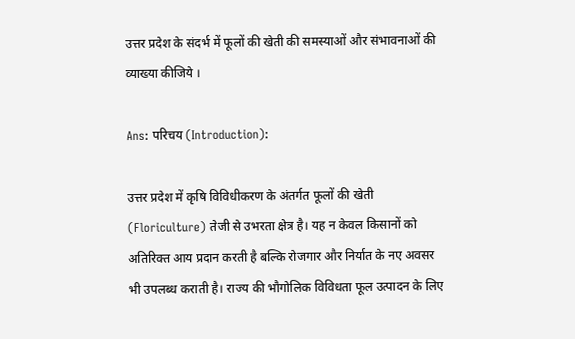उत्तर प्रदेश के संदर्भ में फूलों की खेती की समस्याओं और संभावनाओं की व्याख्या कीजिये ।

Ans: परिचय (Introduction):

उत्तर प्रदेश में कृषि विविधीकरण के अंतर्गत फूलों की खेती (Floriculture) तेजी से उभरता क्षेत्र है। यह न केवल किसानों को अतिरिक्त आय प्रदान करती है बल्कि रोजगार और निर्यात के नए अवसर भी उपलब्ध कराती है। राज्य की भौगोलिक विविधता फूल उत्पादन के लिए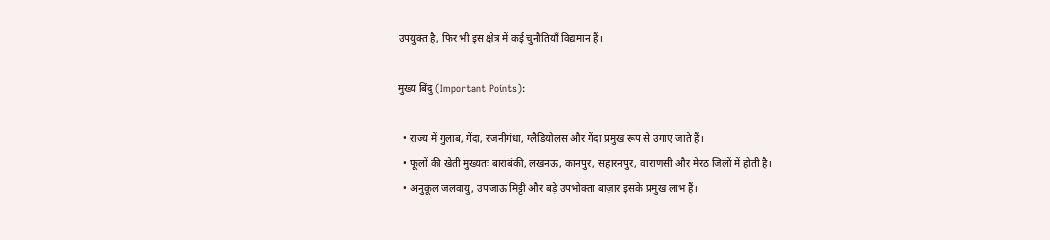उपयुक्त है, फिर भी इस क्षेत्र में कई चुनौतियाँ विद्यमान हैं।

मुख्य बिंदु (Important Points):

  • राज्य में गुलाब, गेंदा, रजनीगंधा, ग्लैडियोलस और गेंदा प्रमुख रूप से उगाए जाते हैं।
  • फूलों की खेती मुख्यतः बाराबंकी, लखनऊ, कानपुर, सहारनपुर, वाराणसी और मेरठ जिलों में होती है।
  • अनुकूल जलवायु, उपजाऊ मिट्टी और बड़े उपभोक्ता बाज़ार इसके प्रमुख लाभ हैं।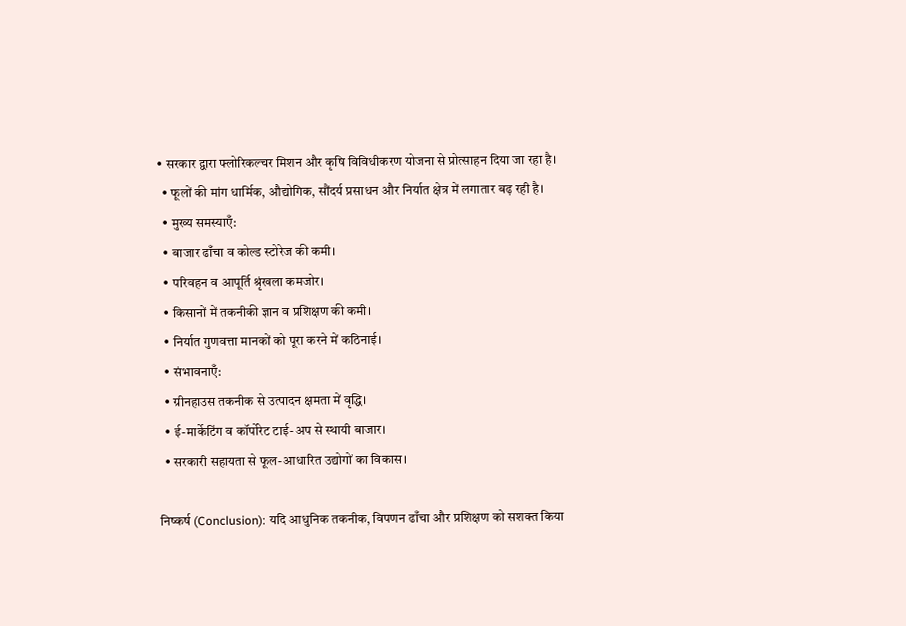• सरकार द्वारा फ्लोरिकल्चर मिशन और कृषि विविधीकरण योजना से प्रोत्साहन दिया जा रहा है।
  • फूलों की मांग धार्मिक, औद्योगिक, सौंदर्य प्रसाधन और निर्यात क्षेत्र में लगातार बढ़ रही है।
  • मुख्य समस्याएँ:
  • बाजार ढाँचा व कोल्ड स्टोरेज की कमी।
  • परिवहन व आपूर्ति श्रृंखला कमजोर।
  • किसानों में तकनीकी ज्ञान व प्रशिक्षण की कमी।
  • निर्यात गुणवत्ता मानकों को पूरा करने में कठिनाई।
  • संभावनाएँ:
  • ग्रीनहाउस तकनीक से उत्पादन क्षमता में वृद्धि।
  • ई-मार्केटिंग व कॉर्पोरेट टाई-अप से स्थायी बाजार।
  • सरकारी सहायता से फूल-आधारित उद्योगों का विकास।

निष्कर्ष (Conclusion): यदि आधुनिक तकनीक, विपणन ढाँचा और प्रशिक्षण को सशक्त किया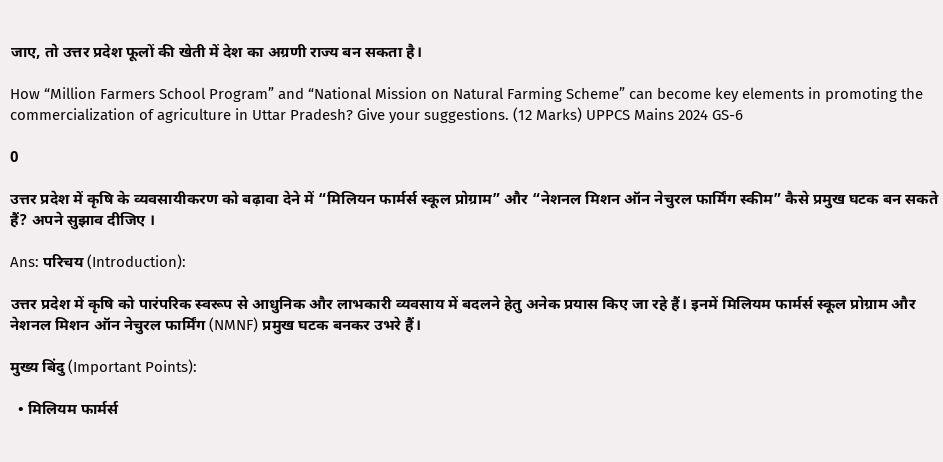जाए, तो उत्तर प्रदेश फूलों की खेती में देश का अग्रणी राज्य बन सकता है।

How “Million Farmers School Program” and “National Mission on Natural Farming Scheme” can become key elements in promoting the commercialization of agriculture in Uttar Pradesh? Give your suggestions. (12 Marks) UPPCS Mains 2024 GS-6

0

उत्तर प्रदेश में कृषि के व्यवसायीकरण को बढ़ावा देने में “मिलियन फार्मर्स स्कूल प्रोग्राम” और “नेशनल मिशन ऑन नेचुरल फार्मिंग स्कीम” कैसे प्रमुख घटक बन सकते हैं? अपने सुझाव दीजिए ।

Ans: परिचय (Introduction):

उत्तर प्रदेश में कृषि को पारंपरिक स्वरूप से आधुनिक और लाभकारी व्यवसाय में बदलने हेतु अनेक प्रयास किए जा रहे हैं। इनमें मिलियम फार्मर्स स्कूल प्रोग्राम और नेशनल मिशन ऑन नेचुरल फार्मिंग (NMNF) प्रमुख घटक बनकर उभरे हैं।

मुख्य बिंदु (Important Points):

  • मिलियम फार्मर्स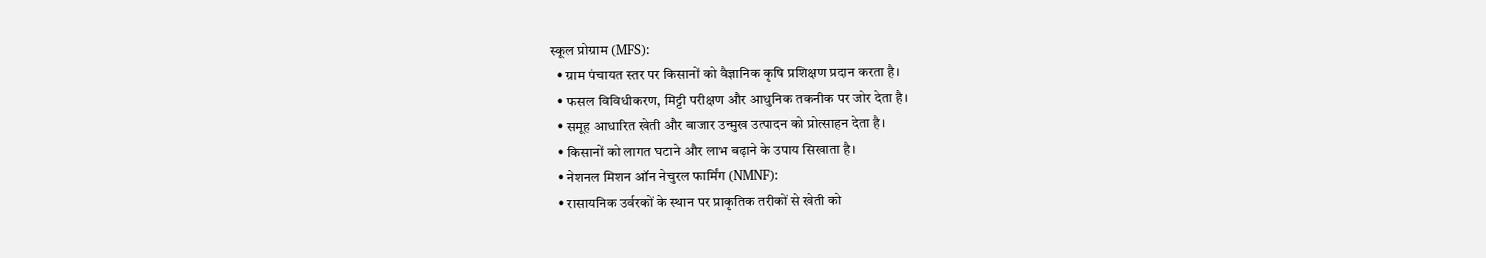स्कूल प्रोग्राम (MFS):
  • ग्राम पंचायत स्तर पर किसानों को वैज्ञानिक कृषि प्रशिक्षण प्रदान करता है।
  • फसल विविधीकरण, मिट्टी परीक्षण और आधुनिक तकनीक पर जोर देता है।
  • समूह आधारित खेती और बाजार उन्मुख उत्पादन को प्रोत्साहन देता है।
  • किसानों को लागत घटाने और लाभ बढ़ाने के उपाय सिखाता है।
  • नेशनल मिशन ऑन नेचुरल फार्मिंग (NMNF):
  • रासायनिक उर्वरकों के स्थान पर प्राकृतिक तरीकों से खेती को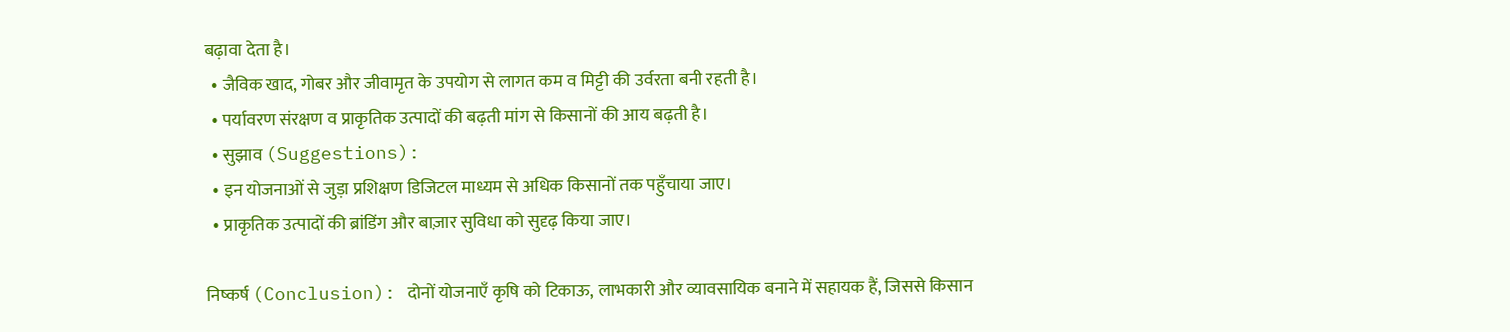बढ़ावा देता है।
  • जैविक खाद, गोबर और जीवामृत के उपयोग से लागत कम व मिट्टी की उर्वरता बनी रहती है।
  • पर्यावरण संरक्षण व प्राकृतिक उत्पादों की बढ़ती मांग से किसानों की आय बढ़ती है।
  • सुझाव (Suggestions):
  • इन योजनाओं से जुड़ा प्रशिक्षण डिजिटल माध्यम से अधिक किसानों तक पहुँचाया जाए।
  • प्राकृतिक उत्पादों की ब्रांडिंग और बाज़ार सुविधा को सुदृढ़ किया जाए।

निष्कर्ष (Conclusion): दोनों योजनाएँ कृषि को टिकाऊ, लाभकारी और व्यावसायिक बनाने में सहायक हैं, जिससे किसान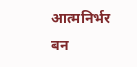आत्मनिर्भर बन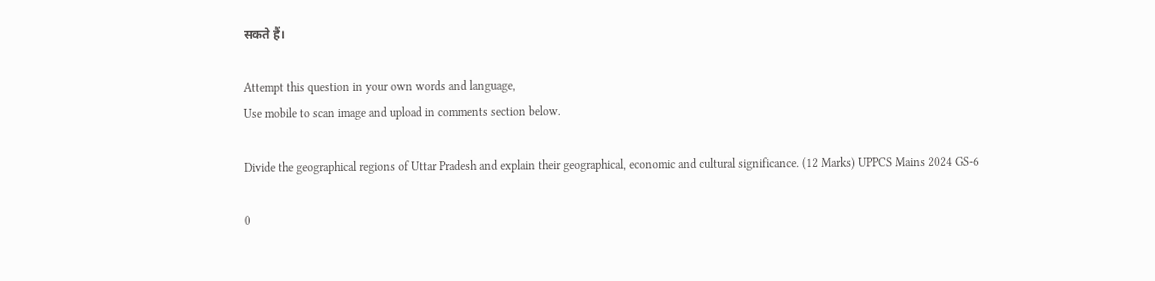सकते हैं।

Attempt this question in your own words and language,
Use mobile to scan image and upload in comments section below.

Divide the geographical regions of Uttar Pradesh and explain their geographical, economic and cultural significance. (12 Marks) UPPCS Mains 2024 GS-6

0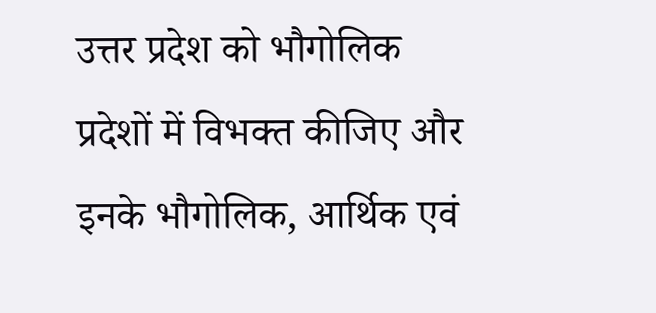उत्तर प्रदेश को भौगोलिक प्रदेशों में विभक्त कीजिए और इनके भौगोलिक, आर्थिक एवं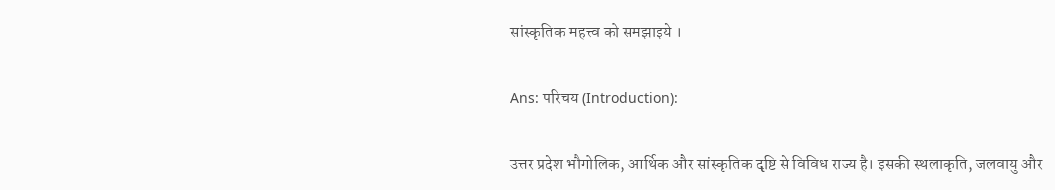सांस्कृतिक महत्त्व को समझाइये ।

Ans: परिचय (Introduction):

उत्तर प्रदेश भौगोलिक, आर्थिक और सांस्कृतिक दृष्टि से विविध राज्य है। इसकी स्थलाकृति, जलवायु और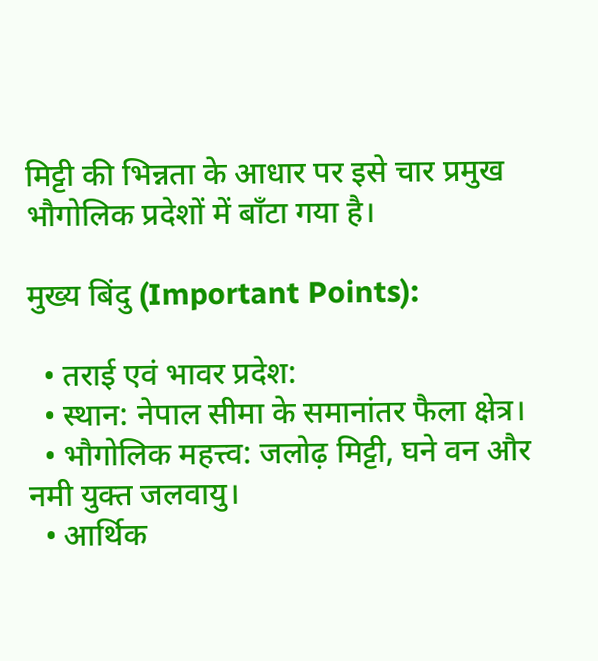मिट्टी की भिन्नता के आधार पर इसे चार प्रमुख भौगोलिक प्रदेशों में बाँटा गया है।

मुख्य बिंदु (Important Points):

  • तराई एवं भावर प्रदेश:
  • स्थान: नेपाल सीमा के समानांतर फैला क्षेत्र।
  • भौगोलिक महत्त्व: जलोढ़ मिट्टी, घने वन और नमी युक्त जलवायु।
  • आर्थिक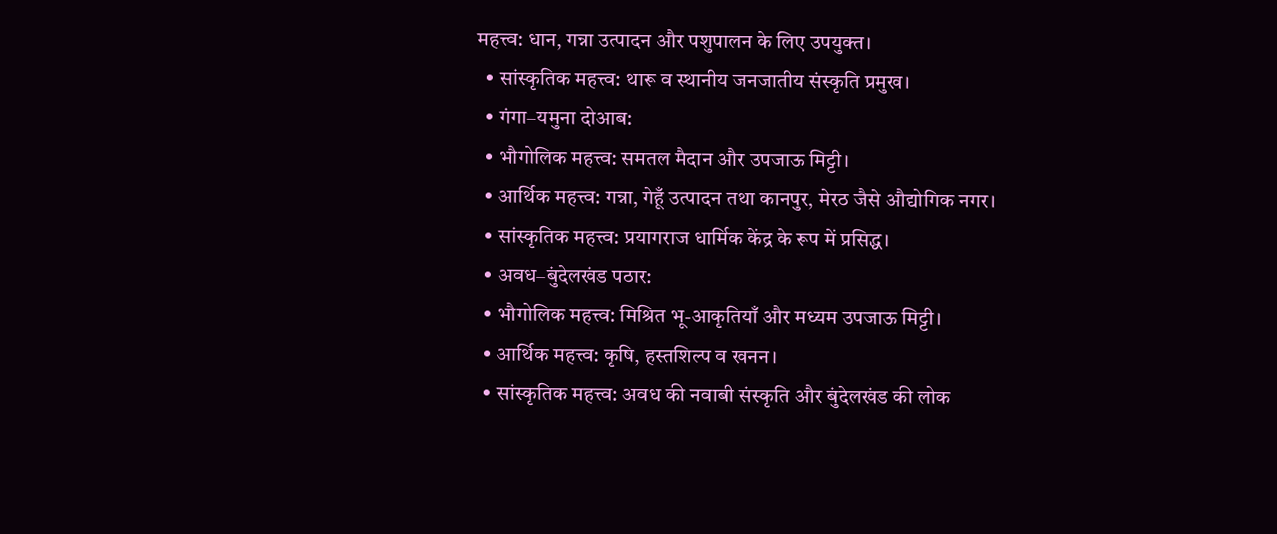महत्त्व: धान, गन्ना उत्पादन और पशुपालन के लिए उपयुक्त।
  • सांस्कृतिक महत्त्व: थारू व स्थानीय जनजातीय संस्कृति प्रमुख।
  • गंगा–यमुना दोआब:
  • भौगोलिक महत्त्व: समतल मैदान और उपजाऊ मिट्टी।
  • आर्थिक महत्त्व: गन्ना, गेहूँ उत्पादन तथा कानपुर, मेरठ जैसे औद्योगिक नगर।
  • सांस्कृतिक महत्त्व: प्रयागराज धार्मिक केंद्र के रूप में प्रसिद्ध।
  • अवध–बुंदेलखंड पठार:
  • भौगोलिक महत्त्व: मिश्रित भू-आकृतियाँ और मध्यम उपजाऊ मिट्टी।
  • आर्थिक महत्त्व: कृषि, हस्तशिल्प व खनन।
  • सांस्कृतिक महत्त्व: अवध की नवाबी संस्कृति और बुंदेलखंड की लोक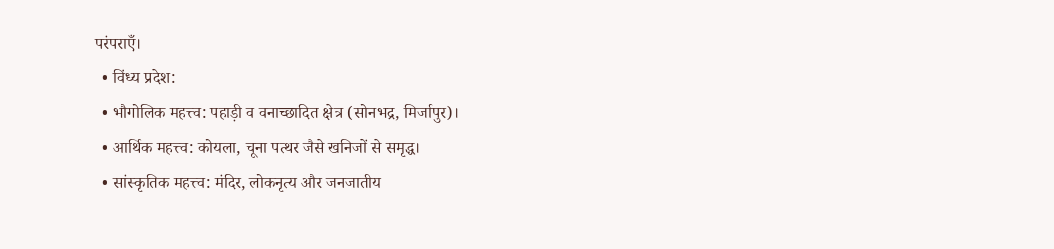परंपराएँ।
  • विंध्य प्रदेश:
  • भौगोलिक महत्त्व: पहाड़ी व वनाच्छादित क्षेत्र (सोनभद्र, मिर्जापुर)।
  • आर्थिक महत्त्व: कोयला, चूना पत्थर जैसे खनिजों से समृद्ध।
  • सांस्कृतिक महत्त्व: मंदिर, लोकनृत्य और जनजातीय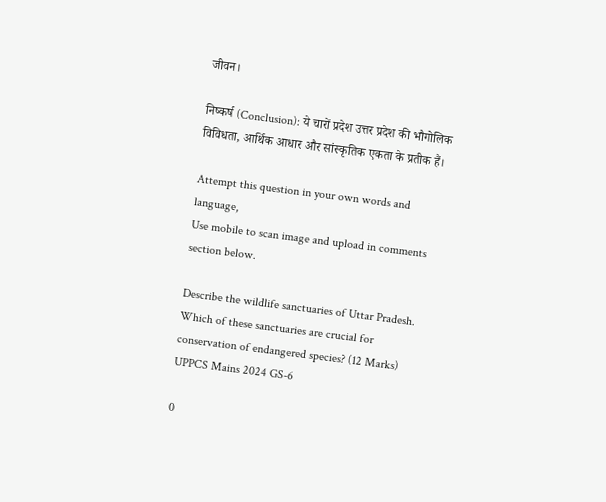जीवन।

निष्कर्ष (Conclusion): ये चारों प्रदेश उत्तर प्रदेश की भौगोलिक विविधता, आर्थिक आधार और सांस्कृतिक एकता के प्रतीक हैं।

Attempt this question in your own words and language,
Use mobile to scan image and upload in comments section below.

Describe the wildlife sanctuaries of Uttar Pradesh. Which of these sanctuaries are crucial for conservation of endangered species? (12 Marks) UPPCS Mains 2024 GS-6

0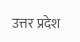उत्तर प्रदेश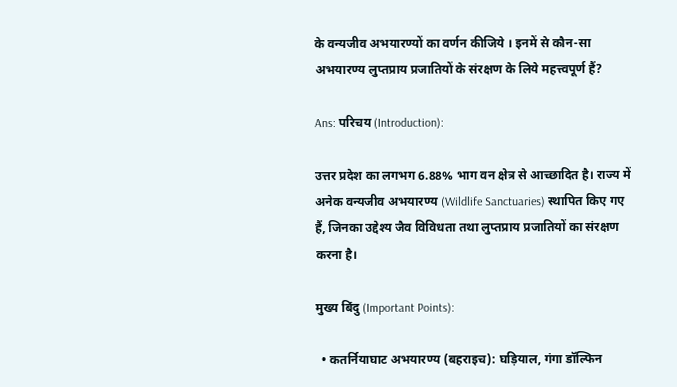के वन्यजीव अभयारण्यों का वर्णन कीजिये । इनमें से कौन-सा अभयारण्य लुप्तप्राय प्रजातियों के संरक्षण के लिये महत्त्वपूर्ण हैं?

Ans: परिचय (Introduction):

उत्तर प्रदेश का लगभग 6.88% भाग वन क्षेत्र से आच्छादित है। राज्य में अनेक वन्यजीव अभयारण्य (Wildlife Sanctuaries) स्थापित किए गए हैं, जिनका उद्देश्य जैव विविधता तथा लुप्तप्राय प्रजातियों का संरक्षण करना है।

मुख्य बिंदु (Important Points):

  • कतर्नियाघाट अभयारण्य (बहराइच): घड़ियाल, गंगा डॉल्फिन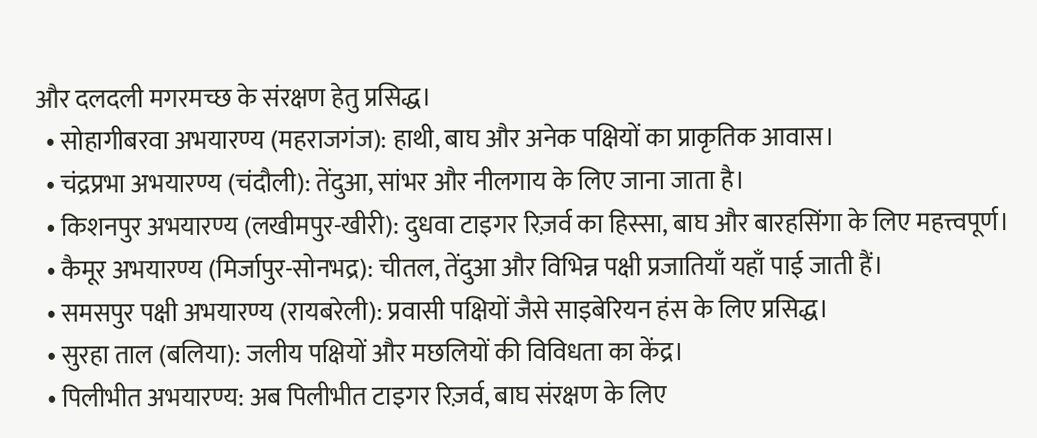और दलदली मगरमच्छ के संरक्षण हेतु प्रसिद्ध।
  • सोहागीबरवा अभयारण्य (महराजगंज): हाथी, बाघ और अनेक पक्षियों का प्राकृतिक आवास।
  • चंद्रप्रभा अभयारण्य (चंदौली): तेंदुआ, सांभर और नीलगाय के लिए जाना जाता है।
  • किशनपुर अभयारण्य (लखीमपुर-खीरी): दुधवा टाइगर रिज़र्व का हिस्सा, बाघ और बारहसिंगा के लिए महत्त्वपूर्ण।
  • कैमूर अभयारण्य (मिर्जापुर-सोनभद्र): चीतल, तेंदुआ और विभिन्न पक्षी प्रजातियाँ यहाँ पाई जाती हैं।
  • समसपुर पक्षी अभयारण्य (रायबरेली): प्रवासी पक्षियों जैसे साइबेरियन हंस के लिए प्रसिद्ध।
  • सुरहा ताल (बलिया): जलीय पक्षियों और मछलियों की विविधता का केंद्र।
  • पिलीभीत अभयारण्य: अब पिलीभीत टाइगर रिज़र्व, बाघ संरक्षण के लिए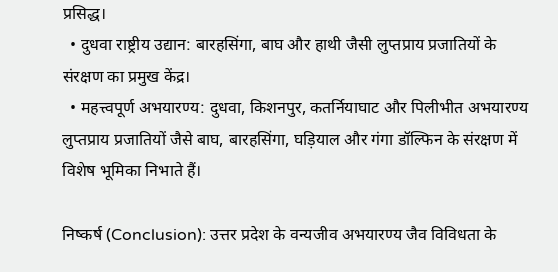प्रसिद्ध।
  • दुधवा राष्ट्रीय उद्यान: बारहसिंगा, बाघ और हाथी जैसी लुप्तप्राय प्रजातियों के संरक्षण का प्रमुख केंद्र।
  • महत्त्वपूर्ण अभयारण्य: दुधवा, किशनपुर, कतर्नियाघाट और पिलीभीत अभयारण्य लुप्तप्राय प्रजातियों जैसे बाघ, बारहसिंगा, घड़ियाल और गंगा डॉल्फिन के संरक्षण में विशेष भूमिका निभाते हैं।

निष्कर्ष (Conclusion): उत्तर प्रदेश के वन्यजीव अभयारण्य जैव विविधता के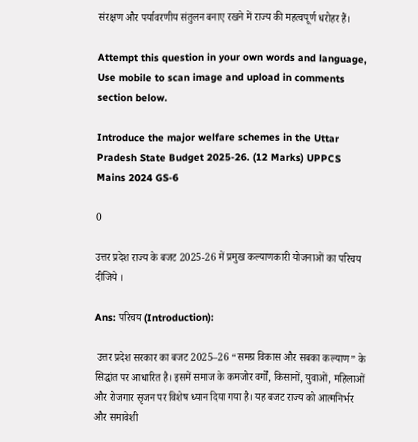संरक्षण और पर्यावरणीय संतुलन बनाए रखने में राज्य की महत्वपूर्ण धरोहर हैं।

Attempt this question in your own words and language,
Use mobile to scan image and upload in comments section below.

Introduce the major welfare schemes in the Uttar Pradesh State Budget 2025-26. (12 Marks) UPPCS Mains 2024 GS-6

0

उत्तर प्रदेश राज्य के बजट 2025-26 में प्रमुख कल्याणकारी योजनाओं का परिचय दीजिये ।

Ans: परिचय (Introduction):

 उत्तर प्रदेश सरकार का बजट 2025–26 “समग्र विकास और सबका कल्याण” के सिद्धांत पर आधारित है। इसमें समाज के कमजोर वर्गों, किसानों, युवाओं, महिलाओं और रोजगार सृजन पर विशेष ध्यान दिया गया है। यह बजट राज्य को आत्मनिर्भर और समावेशी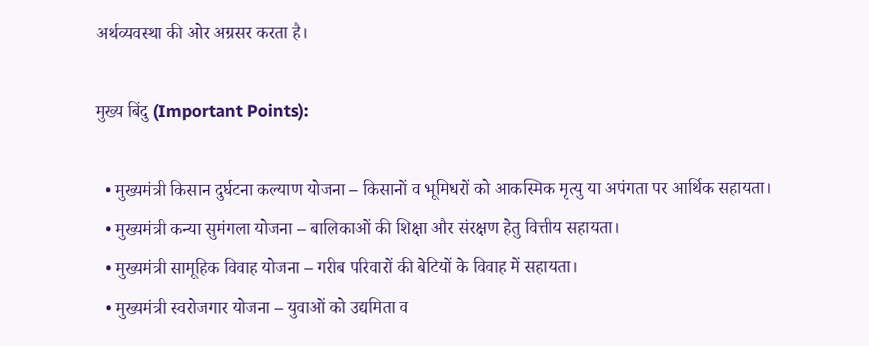अर्थव्यवस्था की ओर अग्रसर करता है।

मुख्य बिंदु (Important Points):

  • मुख्यमंत्री किसान दुर्घटना कल्याण योजना – किसानों व भूमिधरों को आकस्मिक मृत्यु या अपंगता पर आर्थिक सहायता।
  • मुख्यमंत्री कन्या सुमंगला योजना – बालिकाओं की शिक्षा और संरक्षण हेतु वित्तीय सहायता।
  • मुख्यमंत्री सामूहिक विवाह योजना – गरीब परिवारों की बेटियों के विवाह में सहायता।
  • मुख्यमंत्री स्वरोजगार योजना – युवाओं को उद्यमिता व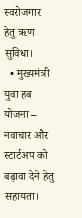स्वरोजगार हेतु ऋण सुविधा।
  • मुख्यमंत्री युवा हब योजना – नवाचार और स्टार्टअप को बढ़ावा देने हेतु सहायता।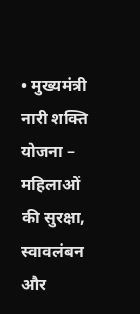• मुख्यमंत्री नारी शक्ति योजना – महिलाओं की सुरक्षा, स्वावलंबन और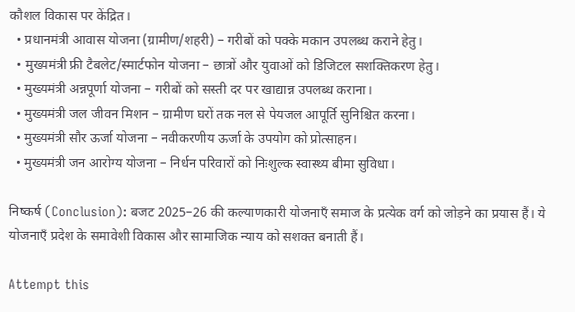कौशल विकास पर केंद्रित।
  • प्रधानमंत्री आवास योजना (ग्रामीण/शहरी) – गरीबों को पक्के मकान उपलब्ध कराने हेतु।
  • मुख्यमंत्री फ्री टैबलेट/स्मार्टफोन योजना – छात्रों और युवाओं को डिजिटल सशक्तिकरण हेतु।
  • मुख्यमंत्री अन्नपूर्णा योजना – गरीबों को सस्ती दर पर खाद्यान्न उपलब्ध कराना।
  • मुख्यमंत्री जल जीवन मिशन – ग्रामीण घरों तक नल से पेयजल आपूर्ति सुनिश्चित करना।
  • मुख्यमंत्री सौर ऊर्जा योजना – नवीकरणीय ऊर्जा के उपयोग को प्रोत्साहन।
  • मुख्यमंत्री जन आरोग्य योजना – निर्धन परिवारों को निःशुल्क स्वास्थ्य बीमा सुविधा।

निष्कर्ष (Conclusion): बजट 2025–26 की कल्याणकारी योजनाएँ समाज के प्रत्येक वर्ग को जोड़ने का प्रयास हैं। ये योजनाएँ प्रदेश के समावेशी विकास और सामाजिक न्याय को सशक्त बनाती हैं।

Attempt this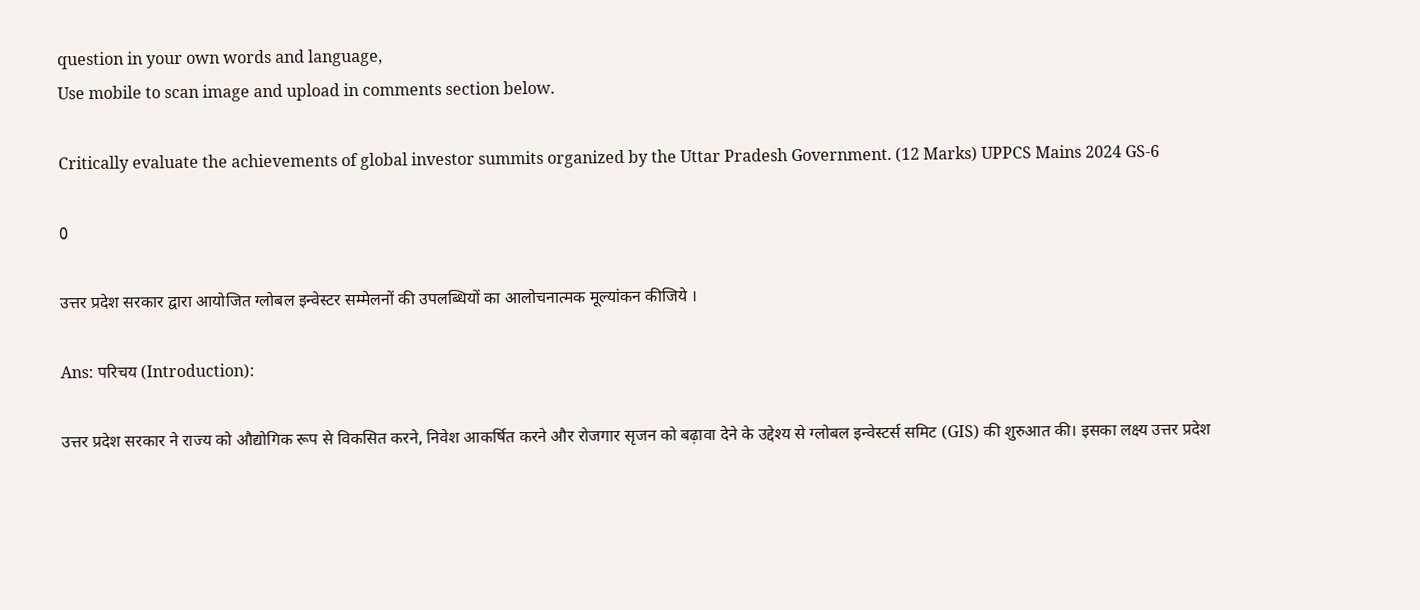question in your own words and language,
Use mobile to scan image and upload in comments section below.

Critically evaluate the achievements of global investor summits organized by the Uttar Pradesh Government. (12 Marks) UPPCS Mains 2024 GS-6

0

उत्तर प्रदेश सरकार द्वारा आयोजित ग्लोबल इन्वेस्टर सम्मेलनों की उपलब्धियों का आलोचनात्मक मूल्यांकन कीजिये ।

Ans: परिचय (Introduction):

उत्तर प्रदेश सरकार ने राज्य को औद्योगिक रूप से विकसित करने, निवेश आकर्षित करने और रोजगार सृजन को बढ़ावा देने के उद्देश्य से ग्लोबल इन्वेस्टर्स समिट (GIS) की शुरुआत की। इसका लक्ष्य उत्तर प्रदेश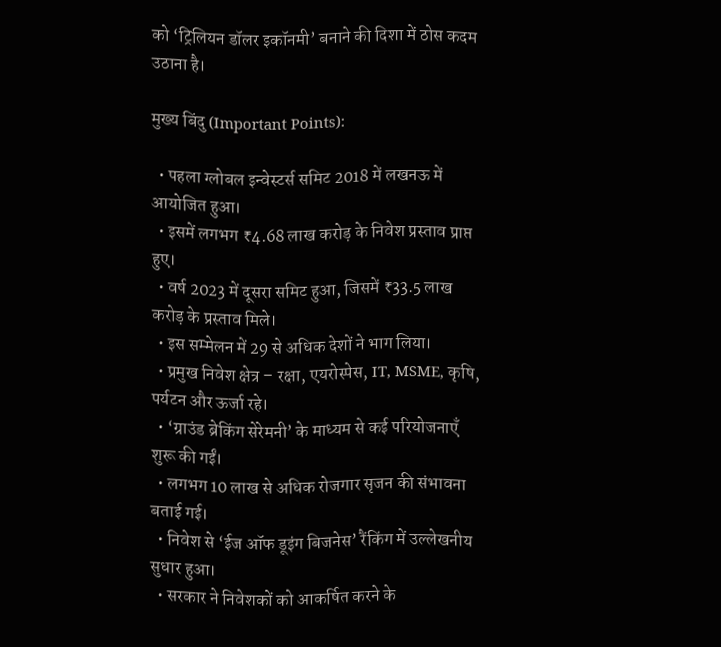को ‘ट्रिलियन डॉलर इकॉनमी’ बनाने की दिशा में ठोस कदम उठाना है।

मुख्य बिंदु (Important Points):

  • पहला ग्लोबल इन्वेस्टर्स समिट 2018 में लखनऊ में आयोजित हुआ।
  • इसमें लगभग ₹4.68 लाख करोड़ के निवेश प्रस्ताव प्राप्त हुए।
  • वर्ष 2023 में दूसरा समिट हुआ, जिसमें ₹33.5 लाख करोड़ के प्रस्ताव मिले।
  • इस सम्मेलन में 29 से अधिक देशों ने भाग लिया।
  • प्रमुख निवेश क्षेत्र – रक्षा, एयरोस्पेस, IT, MSME, कृषि, पर्यटन और ऊर्जा रहे।
  • ‘ग्राउंड ब्रेकिंग सेरेमनी’ के माध्यम से कई परियोजनाएँ शुरू की गईं।
  • लगभग 10 लाख से अधिक रोजगार सृजन की संभावना बताई गई।
  • निवेश से ‘ईज ऑफ डूइंग बिजनेस’ रैंकिंग में उल्लेखनीय सुधार हुआ।
  • सरकार ने निवेशकों को आकर्षित करने के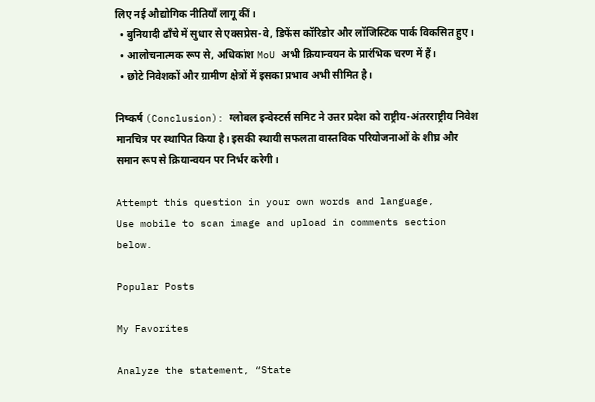लिए नई औद्योगिक नीतियाँ लागू कीं।
  • बुनियादी ढाँचे में सुधार से एक्सप्रेस-वे, डिफेंस कॉरिडोर और लॉजिस्टिक पार्क विकसित हुए।
  • आलोचनात्मक रूप से, अधिकांश MoU अभी क्रियान्वयन के प्रारंभिक चरण में हैं।
  • छोटे निवेशकों और ग्रामीण क्षेत्रों में इसका प्रभाव अभी सीमित है।

निष्कर्ष (Conclusion): ग्लोबल इन्वेस्टर्स समिट ने उत्तर प्रदेश को राष्ट्रीय-अंतरराष्ट्रीय निवेश मानचित्र पर स्थापित किया है। इसकी स्थायी सफलता वास्तविक परियोजनाओं के शीघ्र और समान रूप से क्रियान्वयन पर निर्भर करेगी।

Attempt this question in your own words and language,
Use mobile to scan image and upload in comments section below.

Popular Posts

My Favorites

Analyze the statement, “State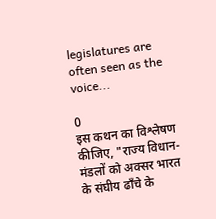legislatures are often seen as the voice...

0
इस कथन का विश्लेषण कीजिए, "राज्य विधान-मंडलों को अक्सर भारत के संघीय ढाँचे के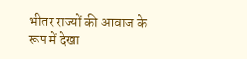भीतर राज्यों की आवाज के रूप में देखा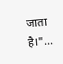जाता है।"...